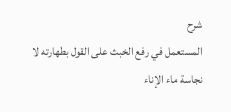شرح
المستعمل في رفع الخبث على القول بطهارته لا نجاسة ماء الإناء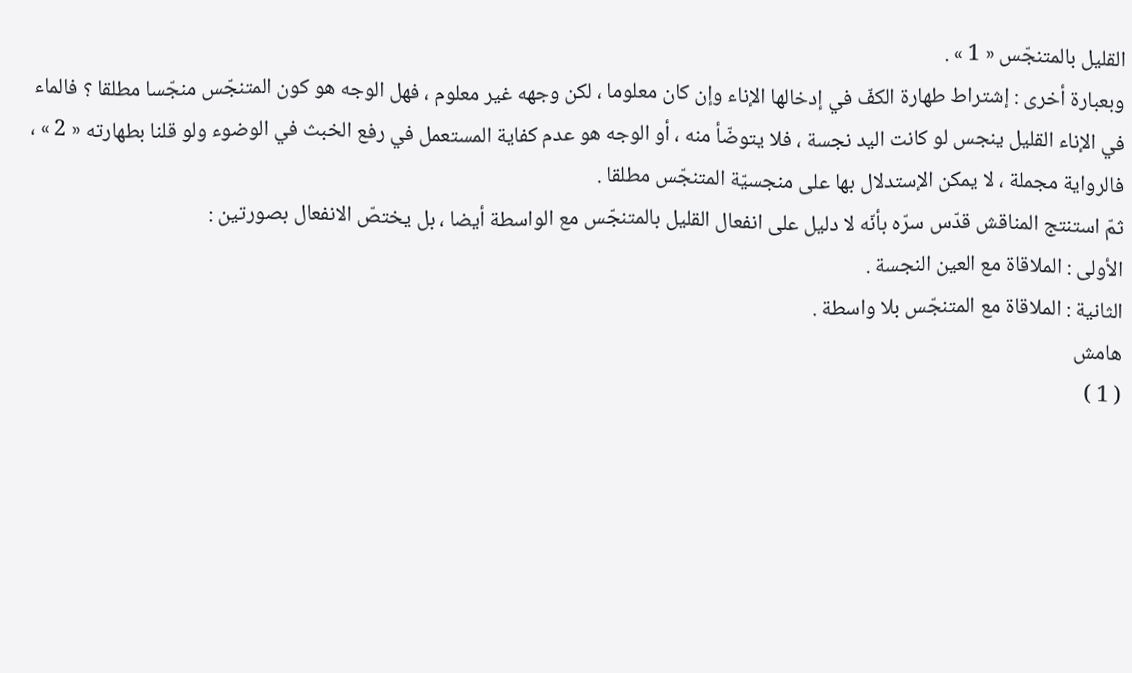القليل بالمتنجّس « 1 » .
وبعبارة أخرى : إشتراط طهارة الكفّ في إدخالها الإناء وإن كان معلوما ، لكن وجهه غير معلوم ، فهل الوجه هو كون المتنجّس منجّسا مطلقا ؟ فالماء في الإناء القليل ينجس لو كانت اليد نجسة ، فلا يتوضّأ منه ، أو الوجه هو عدم كفاية المستعمل في رفع الخبث في الوضوء ولو قلنا بطهارته « 2 » ، فالرواية مجملة ، لا يمكن الإستدلال بها على منجسيّة المتنجّس مطلقا .
ثمّ استنتج المناقش قدّس سرّه بأنّه لا دليل على انفعال القليل بالمتنجّس مع الواسطة أيضا ، بل يختصّ الانفعال بصورتين :
الأولى : الملاقاة مع العين النجسة .
الثانية : الملاقاة مع المتنجّس بلا واسطة .
هامش
( 1 )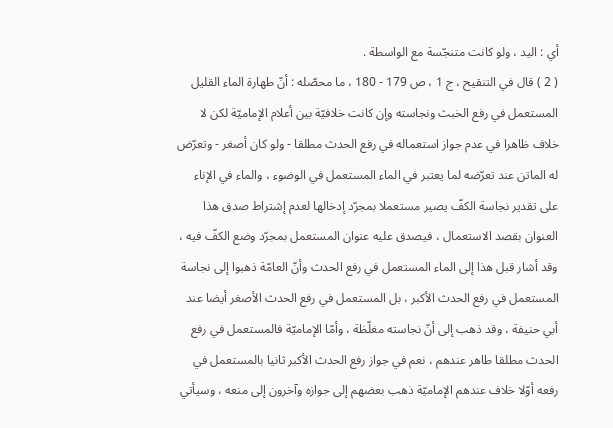أي : اليد ، ولو كانت متنجّسة مع الواسطة .
( 2 ) قال في التنقيح ، ج 1 ، ص 179 - 180 ، ما محصّله : أنّ طهارة الماء القليل المستعمل في رفع الخبث ونجاسته وإن كانت خلافيّة بين أعلام الإماميّة لكن لا خلاف ظاهرا في عدم جواز استعماله في رفع الحدث مطلقا - ولو كان أصغر - وتعرّض له الماتن عند تعرّضه لما يعتبر في الماء المستعمل في الوضوء ، والماء في الإناء على تقدير نجاسة الكفّ يصير مستعملا بمجرّد إدخالها لعدم إشتراط صدق هذا العنوان بقصد الاستعمال ، فيصدق عليه عنوان المستعمل بمجرّد وضع الكفّ فيه ، وقد أشار قبل هذا إلى الماء المستعمل في رفع الحدث وأنّ العامّة ذهبوا إلى نجاسة المستعمل في رفع الحدث الأكبر ، بل المستعمل في رفع الحدث الأصغر أيضا عند أبي حنيفة ، وقد ذهب إلى أنّ نجاسته مغلّظة ، وأمّا الإماميّة فالمستعمل في رفع الحدث مطلقا طاهر عندهم ، نعم في جواز رفع الحدث الأكبر ثانيا بالمستعمل في رفعه أوّلا خلاف عندهم الإماميّة ذهب بعضهم إلى جوازه وآخرون إلى منعه ، وسيأتي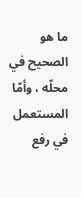ما هو الصحيح في محلّه ، وأمّا المستعمل في رفع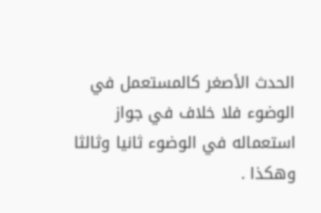الحدث الأصغر كالمستعمل في الوضوء فلا خلاف في جواز استعماله في الوضوء ثانيا وثالثا وهكذا .